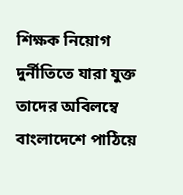শিক্ষক নিয়োগ দুর্নীতিতে যারা যুক্ত তাদের অবিলম্বে বাংলাদেশে পাঠিয়ে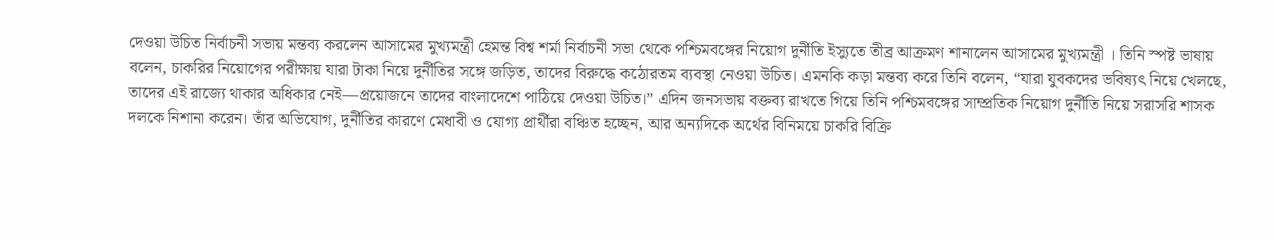দেওয়া উচিত নির্বাচনী সভায় মন্তব্য করলেন আসামের মুখ্যমন্ত্রী হেমন্ত বিশ্ব শর্মা নির্বাচনী সভা থেকে পশ্চিমবঙ্গের নিয়োগ দুর্নীতি ইস্যুতে তীব্র আক্রমণ শানালেন আসামের মুখ্যমন্ত্রী । তিনি স্পষ্ট ভাষায় বলেন, চাকরির নিয়োগের পরীক্ষায় যারা টাকা নিয়ে দুর্নীতির সঙ্গে জড়িত, তাদের বিরুদ্ধে কঠোরতম ব্যবস্থা নেওয়া উচিত। এমনকি কড়া মন্তব্য করে তিনি বলেন, “যারা যুবকদের ভবিষ্যৎ নিয়ে খেলছে, তাদের এই রাজ্যে থাকার অধিকার নেই—প্রয়োজনে তাদের বাংলাদেশে পাঠিয়ে দেওয়া উচিত।” এদিন জনসভায় বক্তব্য রাখতে গিয়ে তিনি পশ্চিমবঙ্গের সাম্প্রতিক নিয়োগ দুর্নীতি নিয়ে সরাসরি শাসক দলকে নিশানা করেন। তাঁর অভিযোগ, দুর্নীতির কারণে মেধাবী ও যোগ্য প্রার্থীরা বঞ্চিত হচ্ছেন, আর অন্যদিকে অর্থের বিনিময়ে চাকরি বিক্রি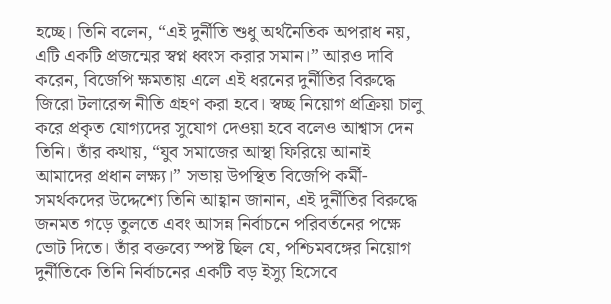হচ্ছে। তিনি বলেন, “এই দুর্নীতি শুধু অর্থনৈতিক অপরাধ নয়, এটি একটি প্রজন্মের স্বপ্ন ধ্বংস করার সমান।” আরও দাবি করেন, বিজেপি ক্ষমতায় এলে এই ধরনের দুর্নীতির বিরুদ্ধে জিরো টলারেন্স নীতি গ্রহণ করা হবে। স্বচ্ছ নিয়োগ প্রক্রিয়া চালু করে প্রকৃত যোগ্যদের সুযোগ দেওয়া হবে বলেও আশ্বাস দেন তিনি। তাঁর কথায়, “যুব সমাজের আস্থা ফিরিয়ে আনাই আমাদের প্রধান লক্ষ্য।” সভায় উপস্থিত বিজেপি কর্মী-সমর্থকদের উদ্দেশ্যে তিনি আহ্বান জানান, এই দুর্নীতির বিরুদ্ধে জনমত গড়ে তুলতে এবং আসন্ন নির্বাচনে পরিবর্তনের পক্ষে ভোট দিতে। তাঁর বক্তব্যে স্পষ্ট ছিল যে, পশ্চিমবঙ্গের নিয়োগ দুর্নীতিকে তিনি নির্বাচনের একটি বড় ইস্যু হিসেবে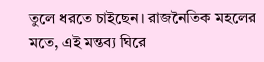তুলে ধরতে চাইছেন। রাজনৈতিক মহলের মতে, এই মন্তব্য ঘিরে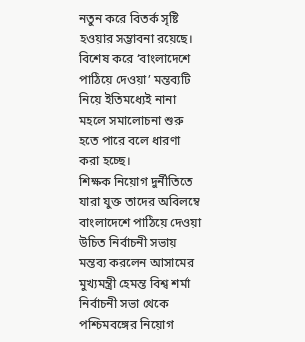নতুন করে বিতর্ক সৃষ্টি হওয়ার সম্ভাবনা রয়েছে। বিশেষ করে ‘বাংলাদেশে পাঠিয়ে দেওয়া’ মন্তব্যটি নিয়ে ইতিমধ্যেই নানা মহলে সমালোচনা শুরু হতে পারে বলে ধারণা করা হচ্ছে।
শিক্ষক নিয়োগ দুর্নীতিতে যারা যুক্ত তাদের অবিলম্বে বাংলাদেশে পাঠিয়ে দেওয়া উচিত নির্বাচনী সভায় মন্তব্য করলেন আসামের মুখ্যমন্ত্রী হেমন্ত বিশ্ব শর্মা নির্বাচনী সভা থেকে পশ্চিমবঙ্গের নিয়োগ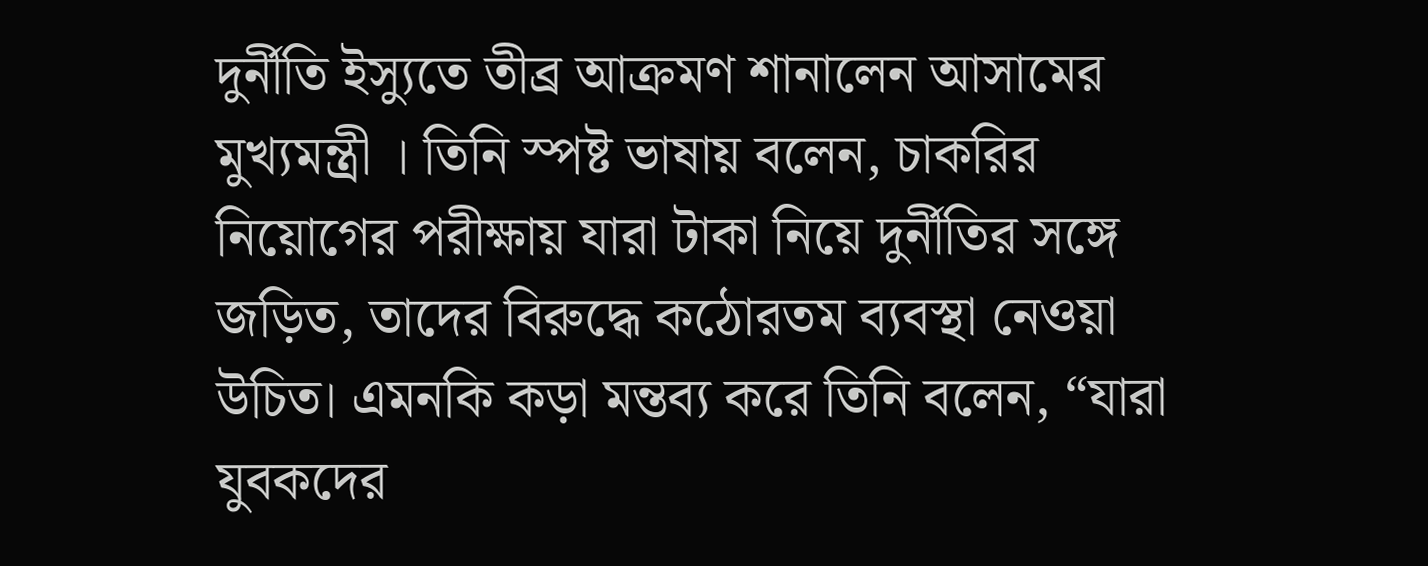দুর্নীতি ইস্যুতে তীব্র আক্রমণ শানালেন আসামের মুখ্যমন্ত্রী । তিনি স্পষ্ট ভাষায় বলেন, চাকরির নিয়োগের পরীক্ষায় যারা টাকা নিয়ে দুর্নীতির সঙ্গে জড়িত, তাদের বিরুদ্ধে কঠোরতম ব্যবস্থা নেওয়া উচিত। এমনকি কড়া মন্তব্য করে তিনি বলেন, “যারা যুবকদের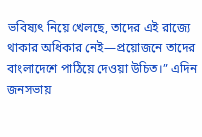ভবিষ্যৎ নিয়ে খেলছে, তাদের এই রাজ্যে থাকার অধিকার নেই—প্রয়োজনে তাদের বাংলাদেশে পাঠিয়ে দেওয়া উচিত।” এদিন জনসভায়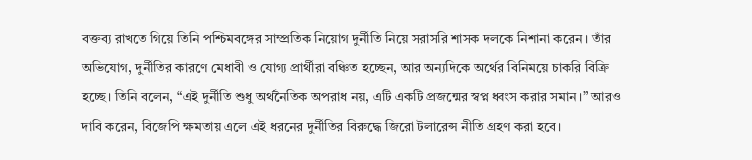বক্তব্য রাখতে গিয়ে তিনি পশ্চিমবঙ্গের সাম্প্রতিক নিয়োগ দুর্নীতি নিয়ে সরাসরি শাসক দলকে নিশানা করেন। তাঁর অভিযোগ, দুর্নীতির কারণে মেধাবী ও যোগ্য প্রার্থীরা বঞ্চিত হচ্ছেন, আর অন্যদিকে অর্থের বিনিময়ে চাকরি বিক্রি হচ্ছে। তিনি বলেন, “এই দুর্নীতি শুধু অর্থনৈতিক অপরাধ নয়, এটি একটি প্রজন্মের স্বপ্ন ধ্বংস করার সমান।” আরও দাবি করেন, বিজেপি ক্ষমতায় এলে এই ধরনের দুর্নীতির বিরুদ্ধে জিরো টলারেন্স নীতি গ্রহণ করা হবে।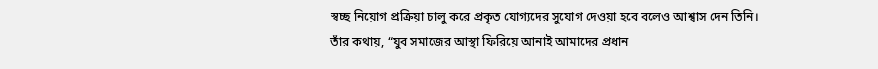স্বচ্ছ নিয়োগ প্রক্রিয়া চালু করে প্রকৃত যোগ্যদের সুযোগ দেওয়া হবে বলেও আশ্বাস দেন তিনি। তাঁর কথায়, “যুব সমাজের আস্থা ফিরিয়ে আনাই আমাদের প্রধান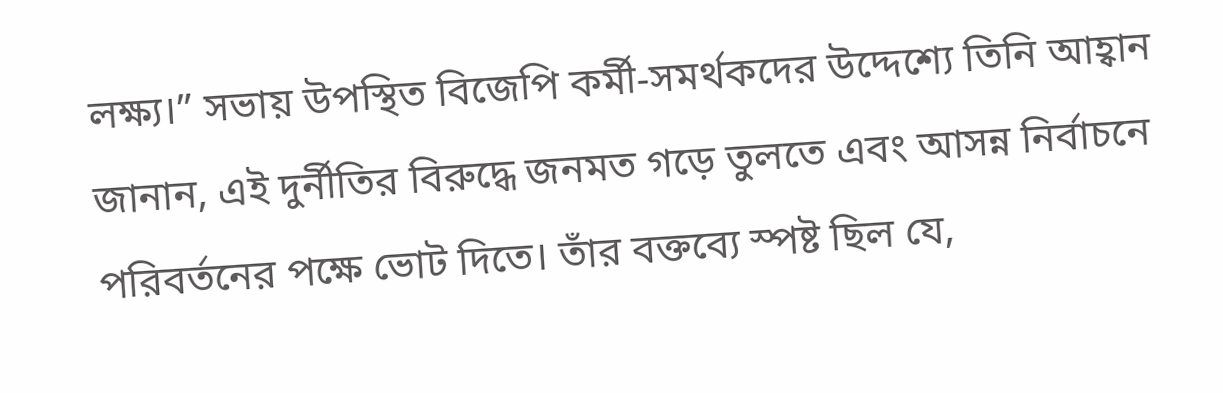লক্ষ্য।” সভায় উপস্থিত বিজেপি কর্মী-সমর্থকদের উদ্দেশ্যে তিনি আহ্বান জানান, এই দুর্নীতির বিরুদ্ধে জনমত গড়ে তুলতে এবং আসন্ন নির্বাচনে পরিবর্তনের পক্ষে ভোট দিতে। তাঁর বক্তব্যে স্পষ্ট ছিল যে,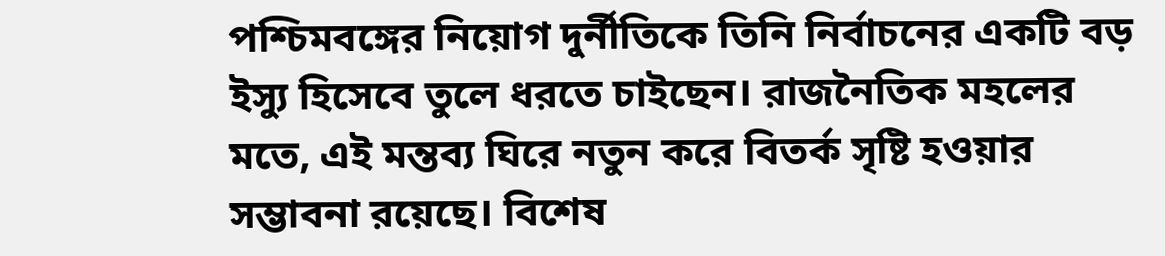পশ্চিমবঙ্গের নিয়োগ দুর্নীতিকে তিনি নির্বাচনের একটি বড় ইস্যু হিসেবে তুলে ধরতে চাইছেন। রাজনৈতিক মহলের মতে, এই মন্তব্য ঘিরে নতুন করে বিতর্ক সৃষ্টি হওয়ার সম্ভাবনা রয়েছে। বিশেষ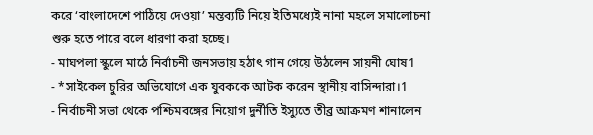করে ‘বাংলাদেশে পাঠিয়ে দেওয়া’ মন্তব্যটি নিয়ে ইতিমধ্যেই নানা মহলে সমালোচনা শুরু হতে পারে বলে ধারণা করা হচ্ছে।
- মাঘপলা স্কুলে মাঠে নির্বাচনী জনসভায় হঠাৎ গান গেয়ে উঠলেন সায়নী ঘোষ1
- *সাইকেল চুরির অভিযোগে এক যুবককে আটক করেন স্থানীয় বাসিন্দারা।1
- নির্বাচনী সভা থেকে পশ্চিমবঙ্গের নিয়োগ দুর্নীতি ইস্যুতে তীব্র আক্রমণ শানালেন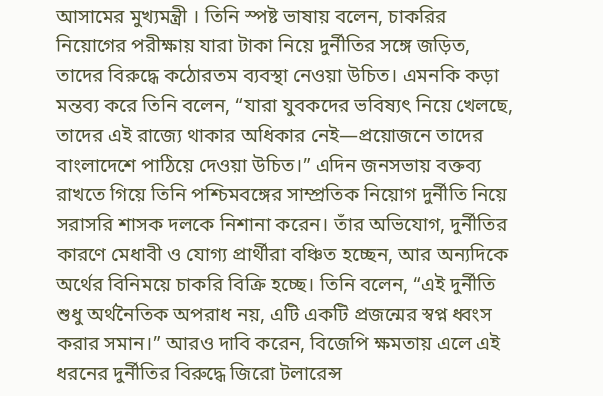আসামের মুখ্যমন্ত্রী । তিনি স্পষ্ট ভাষায় বলেন, চাকরির নিয়োগের পরীক্ষায় যারা টাকা নিয়ে দুর্নীতির সঙ্গে জড়িত, তাদের বিরুদ্ধে কঠোরতম ব্যবস্থা নেওয়া উচিত। এমনকি কড়া মন্তব্য করে তিনি বলেন, “যারা যুবকদের ভবিষ্যৎ নিয়ে খেলছে, তাদের এই রাজ্যে থাকার অধিকার নেই—প্রয়োজনে তাদের বাংলাদেশে পাঠিয়ে দেওয়া উচিত।” এদিন জনসভায় বক্তব্য রাখতে গিয়ে তিনি পশ্চিমবঙ্গের সাম্প্রতিক নিয়োগ দুর্নীতি নিয়ে সরাসরি শাসক দলকে নিশানা করেন। তাঁর অভিযোগ, দুর্নীতির কারণে মেধাবী ও যোগ্য প্রার্থীরা বঞ্চিত হচ্ছেন, আর অন্যদিকে অর্থের বিনিময়ে চাকরি বিক্রি হচ্ছে। তিনি বলেন, “এই দুর্নীতি শুধু অর্থনৈতিক অপরাধ নয়, এটি একটি প্রজন্মের স্বপ্ন ধ্বংস করার সমান।” আরও দাবি করেন, বিজেপি ক্ষমতায় এলে এই ধরনের দুর্নীতির বিরুদ্ধে জিরো টলারেন্স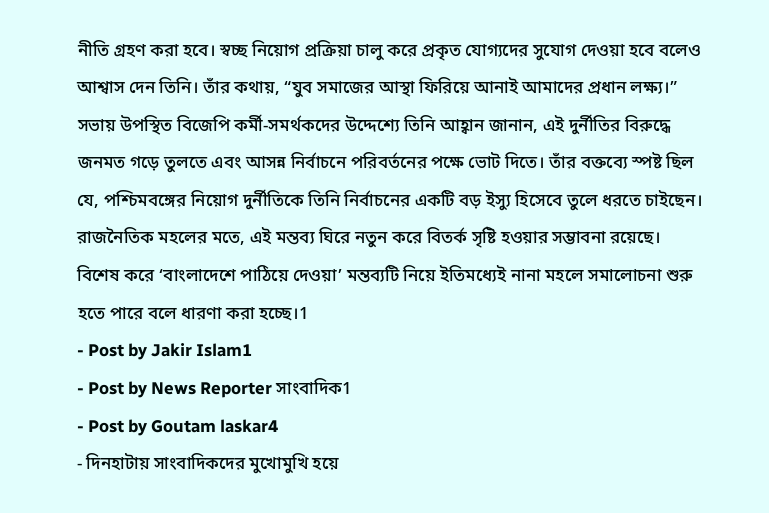নীতি গ্রহণ করা হবে। স্বচ্ছ নিয়োগ প্রক্রিয়া চালু করে প্রকৃত যোগ্যদের সুযোগ দেওয়া হবে বলেও আশ্বাস দেন তিনি। তাঁর কথায়, “যুব সমাজের আস্থা ফিরিয়ে আনাই আমাদের প্রধান লক্ষ্য।” সভায় উপস্থিত বিজেপি কর্মী-সমর্থকদের উদ্দেশ্যে তিনি আহ্বান জানান, এই দুর্নীতির বিরুদ্ধে জনমত গড়ে তুলতে এবং আসন্ন নির্বাচনে পরিবর্তনের পক্ষে ভোট দিতে। তাঁর বক্তব্যে স্পষ্ট ছিল যে, পশ্চিমবঙ্গের নিয়োগ দুর্নীতিকে তিনি নির্বাচনের একটি বড় ইস্যু হিসেবে তুলে ধরতে চাইছেন। রাজনৈতিক মহলের মতে, এই মন্তব্য ঘিরে নতুন করে বিতর্ক সৃষ্টি হওয়ার সম্ভাবনা রয়েছে। বিশেষ করে ‘বাংলাদেশে পাঠিয়ে দেওয়া’ মন্তব্যটি নিয়ে ইতিমধ্যেই নানা মহলে সমালোচনা শুরু হতে পারে বলে ধারণা করা হচ্ছে।1
- Post by Jakir Islam1
- Post by News Reporter সাংবাদিক1
- Post by Goutam laskar4
- দিনহাটায় সাংবাদিকদের মুখোমুখি হয়ে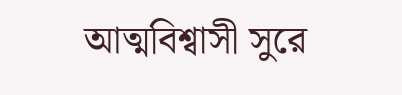আত্মবিশ্বাসী সুরে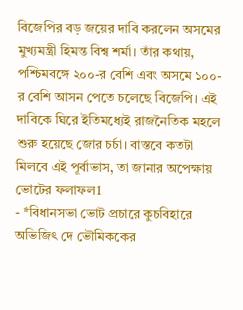বিজেপির বড় জয়ের দাবি করলেন অসমের মুখ্যমন্ত্রী হিমন্ত বিশ্ব শর্মা। তাঁর কথায়, পশ্চিমবঙ্গে ২০০-র বেশি এবং অসমে ১০০-র বেশি আসন পেতে চলেছে বিজেপি। এই দাবিকে ঘিরে ইতিমধ্যেই রাজনৈতিক মহলে শুরু হয়েছে জোর চর্চা। বাস্তবে কতটা মিলবে এই পূর্বাভাস, তা জানার অপেক্ষায় ভোটের ফলাফল1
- *বিধানসভা ভোট প্রচারে কুচবিহারে অভিজিৎ দে ভৌমিককের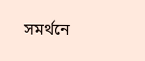সমর্থনে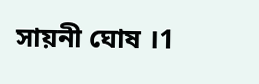সায়নী ঘোষ ।1